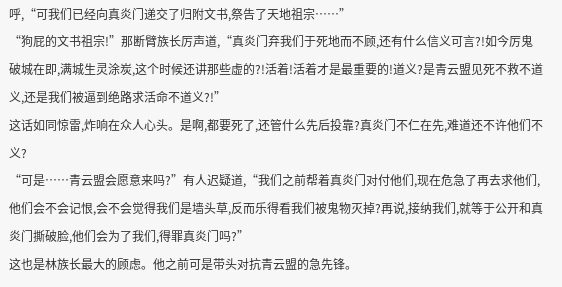呼,“可我们已经向真炎门递交了归附文书,祭告了天地祖宗……”
“狗屁的文书祖宗!”那断臂族长厉声道,“真炎门弃我们于死地而不顾,还有什么信义可言?!如今厉鬼破城在即,满城生灵涂炭,这个时候还讲那些虚的?!活着!活着才是最重要的!道义?是青云盟见死不救不道义,还是我们被逼到绝路求活命不道义?!”
这话如同惊雷,炸响在众人心头。是啊,都要死了,还管什么先后投靠?真炎门不仁在先,难道还不许他们不义?
“可是……青云盟会愿意来吗?”有人迟疑道,“我们之前帮着真炎门对付他们,现在危急了再去求他们,他们会不会记恨,会不会觉得我们是墙头草,反而乐得看我们被鬼物灭掉?再说,接纳我们,就等于公开和真炎门撕破脸,他们会为了我们,得罪真炎门吗?”
这也是林族长最大的顾虑。他之前可是带头对抗青云盟的急先锋。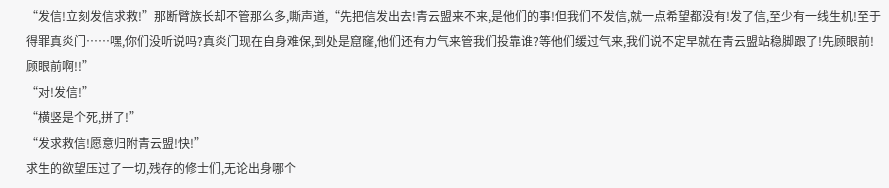“发信!立刻发信求救!”那断臂族长却不管那么多,嘶声道,“先把信发出去!青云盟来不来,是他们的事!但我们不发信,就一点希望都没有!发了信,至少有一线生机!至于得罪真炎门……嘿,你们没听说吗?真炎门现在自身难保,到处是窟窿,他们还有力气来管我们投靠谁?等他们缓过气来,我们说不定早就在青云盟站稳脚跟了!先顾眼前!顾眼前啊!!”
“对!发信!”
“横竖是个死,拼了!”
“发求救信!愿意归附青云盟!快!”
求生的欲望压过了一切,残存的修士们,无论出身哪个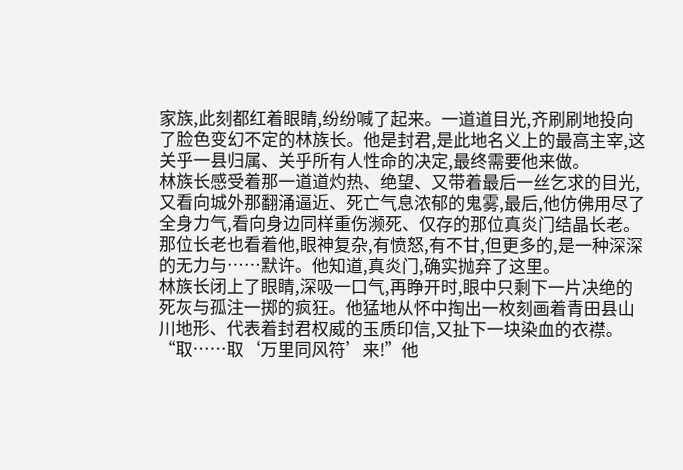家族,此刻都红着眼睛,纷纷喊了起来。一道道目光,齐刷刷地投向了脸色变幻不定的林族长。他是封君,是此地名义上的最高主宰,这关乎一县归属、关乎所有人性命的决定,最终需要他来做。
林族长感受着那一道道灼热、绝望、又带着最后一丝乞求的目光,又看向城外那翻涌逼近、死亡气息浓郁的鬼雾,最后,他仿佛用尽了全身力气,看向身边同样重伤濒死、仅存的那位真炎门结晶长老。
那位长老也看着他,眼神复杂,有愤怒,有不甘,但更多的,是一种深深的无力与……默许。他知道,真炎门,确实抛弃了这里。
林族长闭上了眼睛,深吸一口气,再睁开时,眼中只剩下一片决绝的死灰与孤注一掷的疯狂。他猛地从怀中掏出一枚刻画着青田县山川地形、代表着封君权威的玉质印信,又扯下一块染血的衣襟。
“取……取‘万里同风符’来!”他